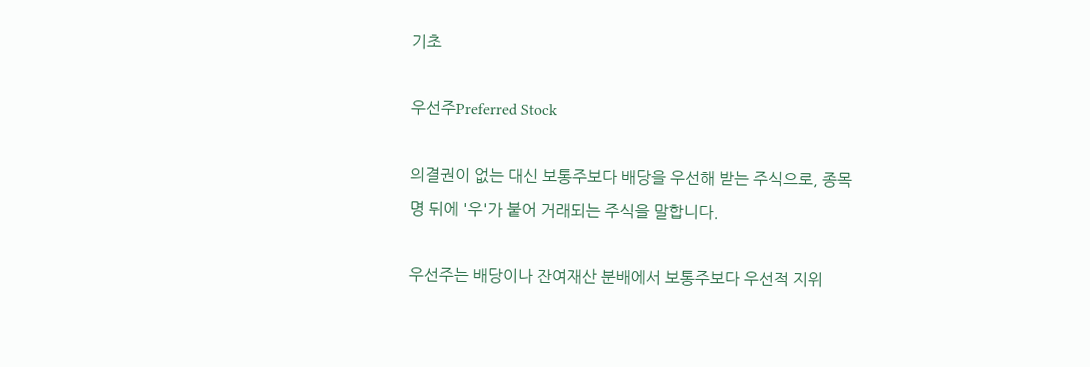기초

우선주Preferred Stock

의결권이 없는 대신 보통주보다 배당을 우선해 받는 주식으로, 종목명 뒤에 '우'가 붙어 거래되는 주식을 말합니다.

우선주는 배당이나 잔여재산 분배에서 보통주보다 우선적 지위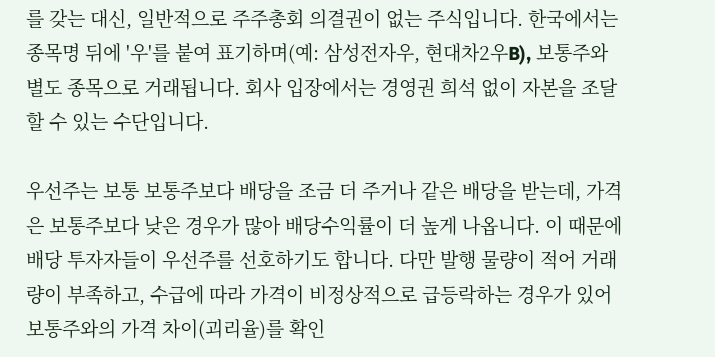를 갖는 대신, 일반적으로 주주총회 의결권이 없는 주식입니다. 한국에서는 종목명 뒤에 '우'를 붙여 표기하며(예: 삼성전자우, 현대차2우B), 보통주와 별도 종목으로 거래됩니다. 회사 입장에서는 경영권 희석 없이 자본을 조달할 수 있는 수단입니다.

우선주는 보통 보통주보다 배당을 조금 더 주거나 같은 배당을 받는데, 가격은 보통주보다 낮은 경우가 많아 배당수익률이 더 높게 나옵니다. 이 때문에 배당 투자자들이 우선주를 선호하기도 합니다. 다만 발행 물량이 적어 거래량이 부족하고, 수급에 따라 가격이 비정상적으로 급등락하는 경우가 있어 보통주와의 가격 차이(괴리율)를 확인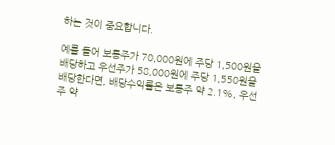하는 것이 중요합니다.

예를 들어 보통주가 70,000원에 주당 1,500원을 배당하고 우선주가 58,000원에 주당 1,550원을 배당한다면, 배당수익률은 보통주 약 2.1%, 우선주 약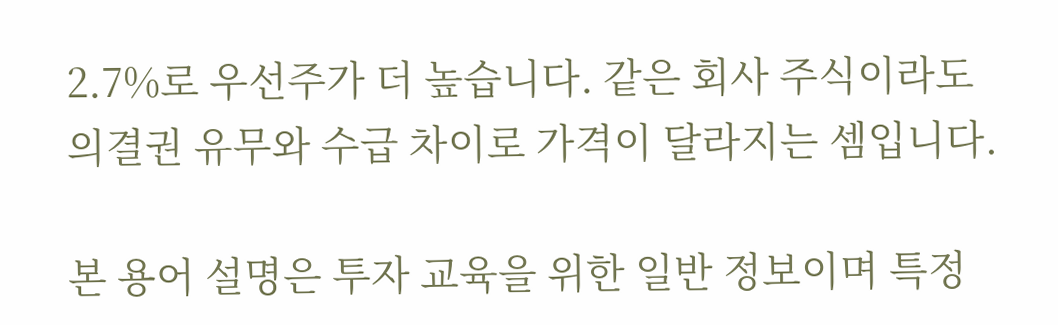2.7%로 우선주가 더 높습니다. 같은 회사 주식이라도 의결권 유무와 수급 차이로 가격이 달라지는 셈입니다.

본 용어 설명은 투자 교육을 위한 일반 정보이며 특정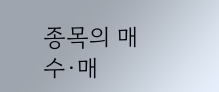종목의 매수·매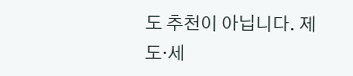도 추천이 아닙니다. 제도·세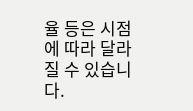율 등은 시점에 따라 달라질 수 있습니다.